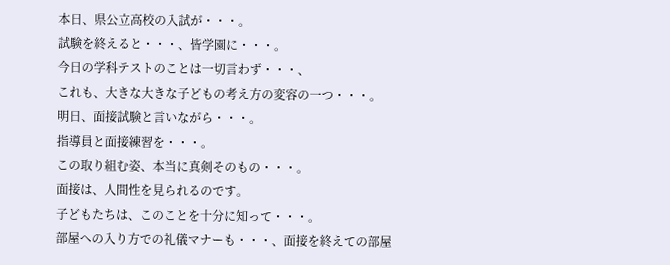本日、県公立高校の入試が・・・。
試験を終えると・・・、皆学園に・・・。
今日の学科テストのことは一切言わず・・・、
これも、大きな大きな子どもの考え方の変容の一つ・・・。
明日、面接試験と言いながら・・・。
指導員と面接練習を・・・。
この取り組む姿、本当に真剣そのもの・・・。
面接は、人間性を見られるのです。
子どもたちは、このことを十分に知って・・・。
部屋への入り方での礼儀マナーも・・・、面接を終えての部屋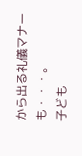から出る礼儀マナーも・・・。
子ども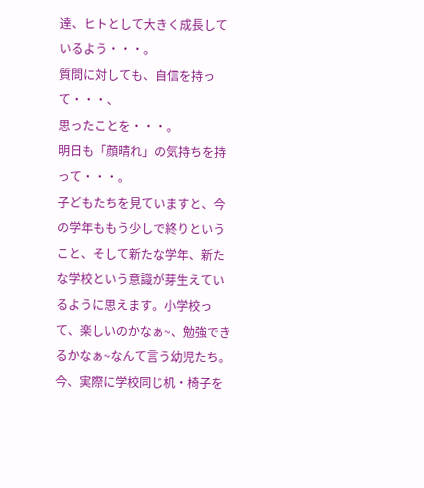達、ヒトとして大きく成長しているよう・・・。
質問に対しても、自信を持って・・・、
思ったことを・・・。
明日も「顔晴れ」の気持ちを持って・・・。
子どもたちを見ていますと、今の学年ももう少しで終りということ、そして新たな学年、新たな学校という意識が芽生えているように思えます。小学校って、楽しいのかなぁ~、勉強できるかなぁ~なんて言う幼児たち。今、実際に学校同じ机・椅子を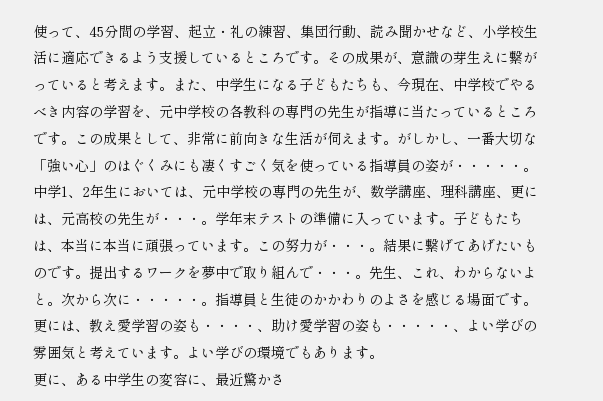使って、45分間の学習、起立・礼の練習、集団行動、読み聞かせなど、小学校生活に適応できるよう支援しているところです。その成果が、意識の芽生えに繋がっていると考えます。また、中学生になる子どもたちも、今現在、中学校でやるべき内容の学習を、元中学校の各教科の専門の先生が指導に当たっているところです。この成果として、非常に前向きな生活が伺えます。がしかし、一番大切な「強い心」のはぐくみにも凄くすごく気を使っている指導員の姿が・・・・・。
中学1、2年生においては、元中学校の専門の先生が、数学講座、理科講座、更には、元高校の先生が・・・。学年末テストの準備に入っています。子どもたちは、本当に本当に頑張っています。この努力が・・・。結果に繋げてあげたいものです。提出するワークを夢中で取り組んで・・・。先生、これ、わからないよと。次から次に・・・・・。指導員と生徒のかかわりのよさを感じる場面です。更には、教え愛学習の姿も・・・・、助け愛学習の姿も・・・・・、よい学びの雰囲気と考えています。よい学びの環境でもあります。
更に、ある中学生の変容に、最近驚かさ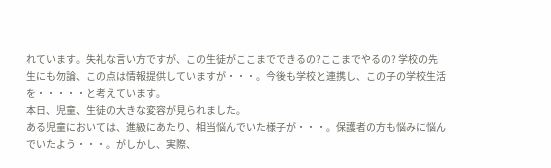れています。失礼な言い方ですが、この生徒がここまでできるの?ここまでやるの? 学校の先生にも勿論、この点は情報提供していますが・・・。今後も学校と連携し、この子の学校生活を・・・・・と考えています。
本日、児童、生徒の大きな変容が見られました。
ある児童においては、進級にあたり、相当悩んでいた様子が・・・。保護者の方も悩みに悩んでいたよう・・・。がしかし、実際、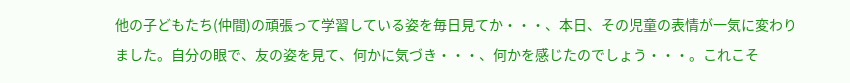他の子どもたち(仲間)の頑張って学習している姿を毎日見てか・・・、本日、その児童の表情が一気に変わりました。自分の眼で、友の姿を見て、何かに気づき・・・、何かを感じたのでしょう・・・。これこそ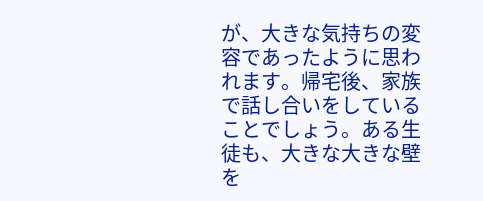が、大きな気持ちの変容であったように思われます。帰宅後、家族で話し合いをしていることでしょう。ある生徒も、大きな大きな壁を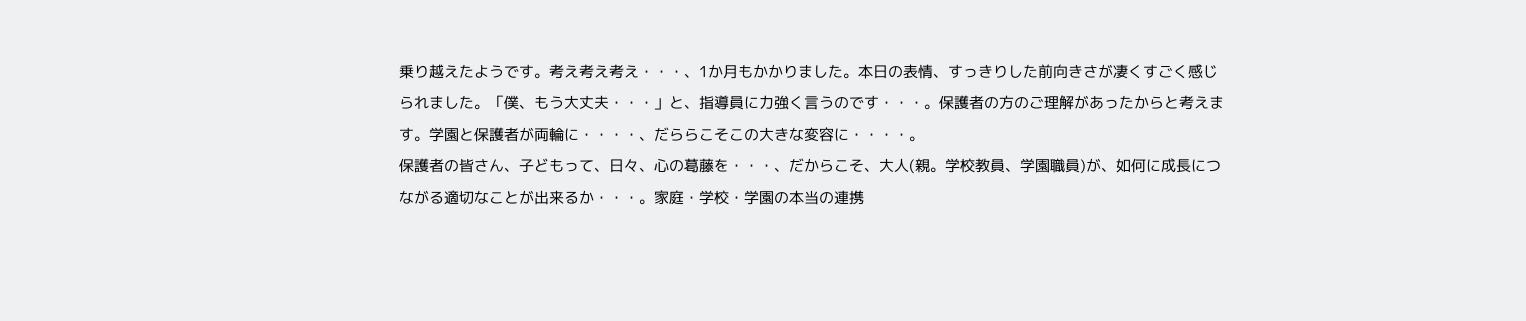乗り越えたようです。考え考え考え・・・、1か月もかかりました。本日の表情、すっきりした前向きさが凄くすごく感じられました。「僕、もう大丈夫・・・」と、指導員に力強く言うのです・・・。保護者の方のご理解があったからと考えます。学園と保護者が両輪に・・・・、だららこそこの大きな変容に・・・・。
保護者の皆さん、子どもって、日々、心の葛藤を・・・、だからこそ、大人(親。学校教員、学園職員)が、如何に成長につながる適切なことが出来るか・・・。家庭・学校・学園の本当の連携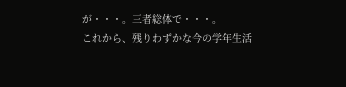が・・・。三者総体で・・・。
これから、残りわずかな今の学年生活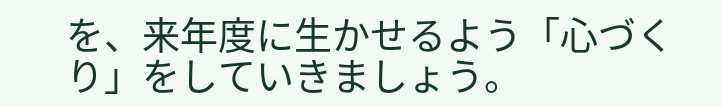を、来年度に生かせるよう「心づくり」をしていきましょう。